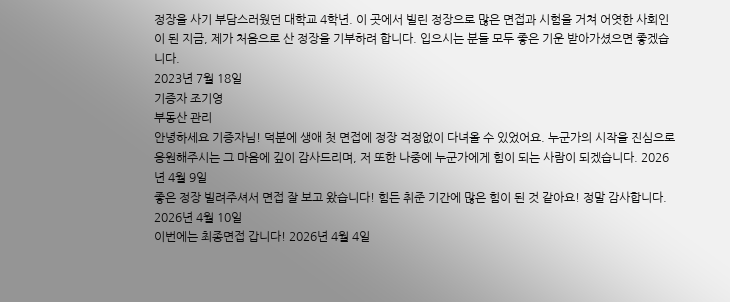정장을 사기 부담스러웠던 대학교 4학년. 이 곳에서 빌린 정장으로 많은 면접과 시험을 거쳐 어엿한 사회인이 된 지금, 제가 처음으로 산 정장을 기부하려 합니다. 입으시는 분들 모두 좋은 기운 받아가셨으면 좋겠습니다.
2023년 7월 18일
기증자 조기영
부동산 관리
안녕하세요 기증자님! 덕분에 생애 첫 면접에 정장 걱정없이 다녀올 수 있었어요. 누군가의 시작을 진심으로 응원해주시는 그 마음에 깊이 감사드리며, 저 또한 나중에 누군가에게 힘이 되는 사람이 되겠습니다. 2026년 4월 9일
좋은 정장 빌려주셔서 면접 잘 보고 왔습니다! 힘든 취준 기간에 많은 힘이 된 것 같아요! 정말 감사합니다. 2026년 4월 10일
이번에는 최종면접 갑니다! 2026년 4월 4일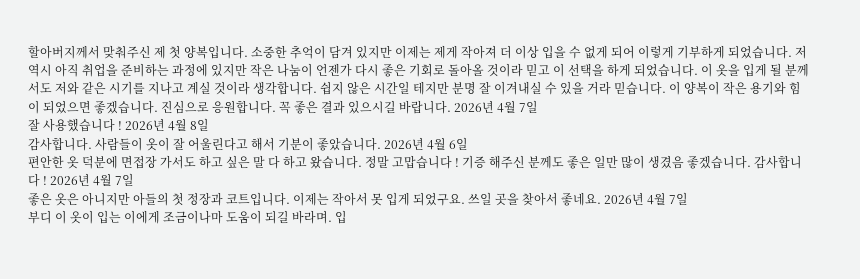할아버지께서 맞춰주신 제 첫 양복입니다. 소중한 추억이 담겨 있지만 이제는 제게 작아져 더 이상 입을 수 없게 되어 이렇게 기부하게 되었습니다. 저 역시 아직 취업을 준비하는 과정에 있지만 작은 나눔이 언젠가 다시 좋은 기회로 돌아올 것이라 믿고 이 선택을 하게 되었습니다. 이 옷을 입게 될 분께서도 저와 같은 시기를 지나고 계실 것이라 생각합니다. 쉽지 않은 시간일 테지만 분명 잘 이겨내실 수 있을 거라 믿습니다. 이 양복이 작은 용기와 힘이 되었으면 좋겠습니다. 진심으로 응원합니다. 꼭 좋은 결과 있으시길 바랍니다. 2026년 4월 7일
잘 사용했습니다 ! 2026년 4월 8일
감사합니다. 사람들이 옷이 잘 어울린다고 해서 기분이 좋았습니다. 2026년 4월 6일
편안한 옷 덕분에 면접장 가서도 하고 싶은 말 다 하고 왔습니다. 정말 고맙습니다 ! 기증 해주신 분께도 좋은 일만 많이 생겼음 좋겠습니다. 감사합니다 ! 2026년 4월 7일
좋은 옷은 아니지만 아들의 첫 정장과 코트입니다. 이제는 작아서 못 입게 되었구요. 쓰일 곳을 찾아서 좋네요. 2026년 4월 7일
부디 이 옷이 입는 이에게 조금이나마 도움이 되길 바라며. 입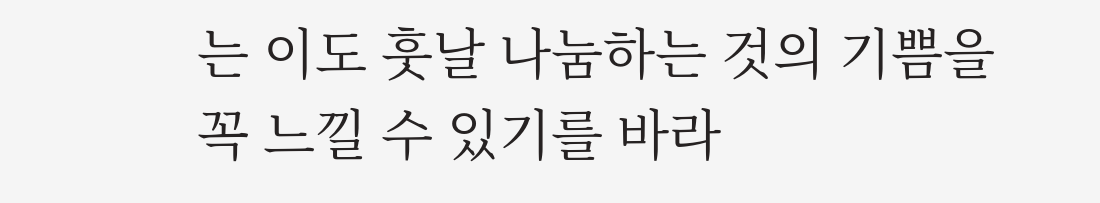는 이도 훗날 나눔하는 것의 기쁨을 꼭 느낄 수 있기를 바라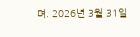며. 2026년 3월 31일